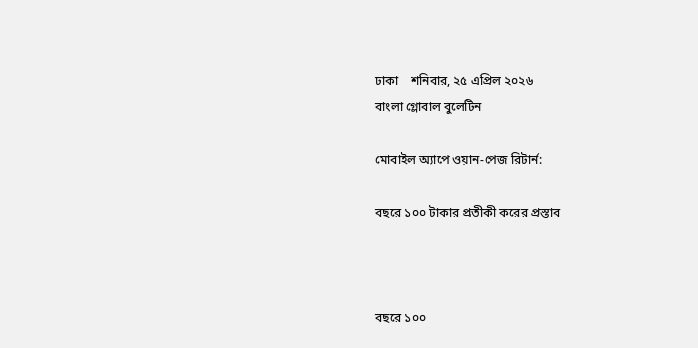ঢাকা    শনিবার, ২৫ এপ্রিল ২০২৬
বাংলা গ্লোবাল বুলেটিন

মোবাইল অ্যাপে ওয়ান-পেজ রিটার্ন:

বছরে ১০০ টাকার প্রতীকী করের প্রস্তাব



বছরে ১০০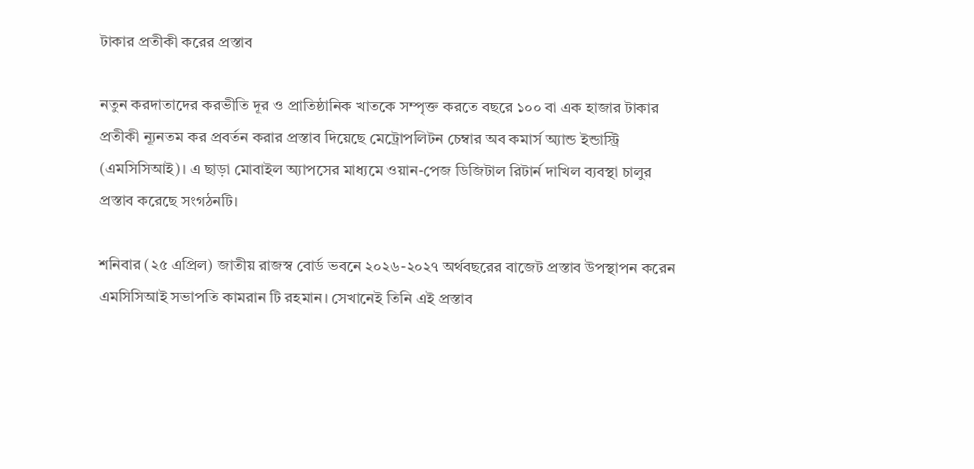টাকার প্রতীকী করের প্রস্তাব

নতুন করদাতাদের করভীতি দূর ও প্রাতিষ্ঠানিক খাতকে সম্পৃক্ত করতে বছরে ১০০ বা এক হাজার টাকার প্রতীকী ন্যূনতম কর প্রবর্তন করার প্রস্তাব দিয়েছে মেট্রোপলিটন চেম্বার অব কমার্স অ্যান্ড ইন্ডাস্ট্রি (এমসিসিআই)। এ ছাড়া মোবাইল অ্যাপসের মাধ্যমে ওয়ান-পেজ ডিজিটাল রিটার্ন দাখিল ব্যবস্থা চালুর প্রস্তাব করেছে সংগঠনটি।

শনিবার (২৫ এপ্রিল) জাতীয় রাজস্ব বোর্ড ভবনে ২০২৬-২০২৭ অর্থবছরের বাজেট প্রস্তাব উপস্থাপন করেন এমসিসিআই সভাপতি কামরান টি রহমান। সেখানেই তিনি এই প্রস্তাব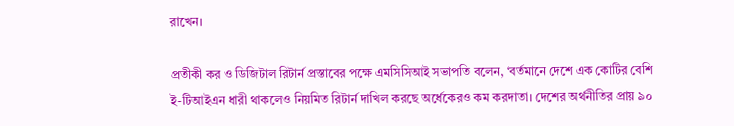রাখেন।

প্রতীকী কর ও ডিজিটাল রিটার্ন প্রস্তাবের পক্ষে এমসিসিআই সভাপতি বলেন, ‘বর্তমানে দেশে এক কোটির বেশি ই-টিআইএন ধারী থাকলেও নিয়মিত রিটার্ন দাখিল করছে অর্ধেকেরও কম করদাতা। দেশের অর্থনীতির প্রায় ৯০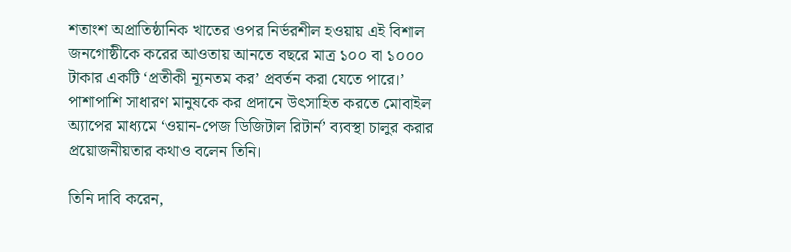শতাংশ অপ্রাতিষ্ঠানিক খাতের ওপর নির্ভরশীল হওয়ায় এই বিশাল জনগোষ্ঠীকে করের আওতায় আনতে বছরে মাত্র ১০০ বা ১০০০ টাকার একটি ‘প্রতীকী ন্যূনতম কর’ প্রবর্তন করা যেতে পারে।’ পাশাপাশি সাধারণ মানুষকে কর প্রদানে উৎসাহিত করতে মোবাইল অ্যাপের মাধ্যমে ‘ওয়ান-পেজ ডিজিটাল রিটার্ন’ ব্যবস্থা চালুর করার প্রয়োজনীয়তার কথাও বলেন তিনি।

তিনি দাবি করেন,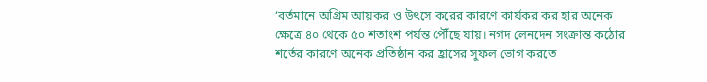‘বর্তমানে অগ্রিম আয়কর ও উৎসে করের কারণে কার্যকর কর হার অনেক ক্ষেত্রে ৪০ থেকে ৫০ শতাংশ পর্যন্ত পৌঁছে যায়। নগদ লেনদেন সংক্রান্ত কঠোর শর্তের কারণে অনেক প্রতিষ্ঠান কর হ্রাসের সুফল ভোগ কর‍তে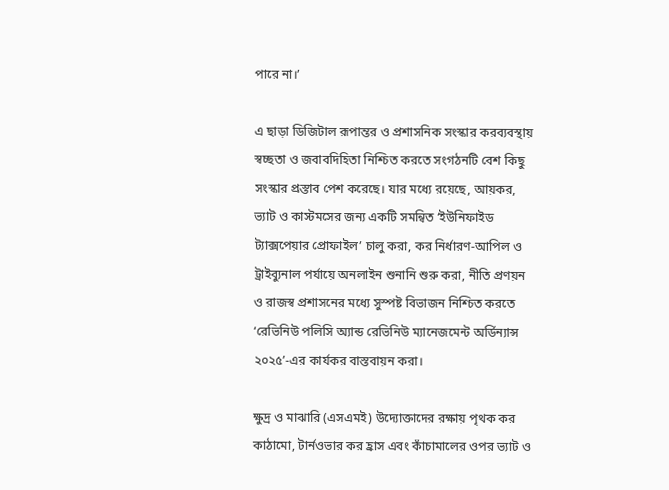পারে না।’

এ ছাড়া ডিজিটাল রূপান্তর ও প্রশাসনিক সংস্কার করব্যবস্থায় স্বচ্ছতা ও জবাবদিহিতা নিশ্চিত করতে সংগঠনটি বেশ কিছু সংস্কার প্রস্তাব পেশ করেছে। যার মধ্যে রয়েছে, আয়কর, ভ্যাট ও কাস্টমসের জন্য একটি সমন্বিত ‘ইউনিফাইড ট্যাক্সপেয়ার প্রোফাইল’ চালু করা, কর নির্ধারণ-আপিল ও ট্রাইব্যুনাল পর্যায়ে অনলাইন শুনানি শুরু করা, নীতি প্রণয়ন ও রাজস্ব প্রশাসনের মধ্যে সুস্পষ্ট বিভাজন নিশ্চিত করতে ‘রেভিনিউ পলিসি অ্যান্ড রেভিনিউ ম্যানেজমেন্ট অর্ডিন্যান্স ২০২৫’-এর কার্যকর বাস্তবায়ন করা।

ক্ষুদ্র ও মাঝারি (এসএমই) উদ্যোক্তাদের রক্ষায় পৃথক কর কাঠামো, টার্নওভার কর হ্রাস এবং কাঁচামালের ওপর ভ্যাট ও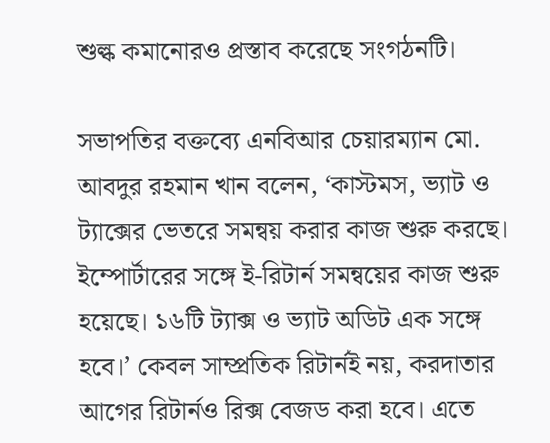শুল্ক কমানোরও প্রস্তাব করেছে সংগঠনটি।

সভাপতির বক্তব্যে এনবিআর চেয়ারম্যান মো. আবদুর রহমান খান বলেন, ‘কাস্টমস, ভ্যাট ও ট্যাক্সের ভেতরে সমন্বয় করার কাজ শুরু করছে। ইম্পোর্টারের সঙ্গে ই-রিটার্ন সমন্বয়ের কাজ শুরু হয়েছে। ১৬টি ট্যাক্স ও ভ্যাট অডিট এক সঙ্গে হবে।’ কেবল সাম্প্রতিক রিটার্নই নয়, করদাতার আগের রিটার্নও রিক্স বেজড করা হবে। এতে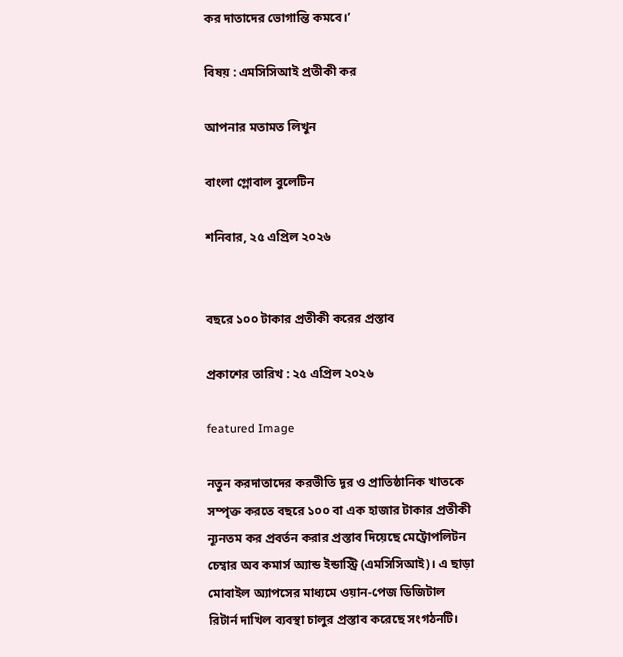কর দাতাদের ভোগান্তি কমবে।’

বিষয় : এমসিসিআই প্রতীকী কর

আপনার মতামত লিখুন

বাংলা গ্লোবাল বুলেটিন

শনিবার, ২৫ এপ্রিল ২০২৬


বছরে ১০০ টাকার প্রতীকী করের প্রস্তাব

প্রকাশের তারিখ : ২৫ এপ্রিল ২০২৬

featured Image

নতুন করদাতাদের করভীতি দূর ও প্রাতিষ্ঠানিক খাতকে সম্পৃক্ত করতে বছরে ১০০ বা এক হাজার টাকার প্রতীকী ন্যূনতম কর প্রবর্তন করার প্রস্তাব দিয়েছে মেট্রোপলিটন চেম্বার অব কমার্স অ্যান্ড ইন্ডাস্ট্রি (এমসিসিআই)। এ ছাড়া মোবাইল অ্যাপসের মাধ্যমে ওয়ান-পেজ ডিজিটাল রিটার্ন দাখিল ব্যবস্থা চালুর প্রস্তাব করেছে সংগঠনটি।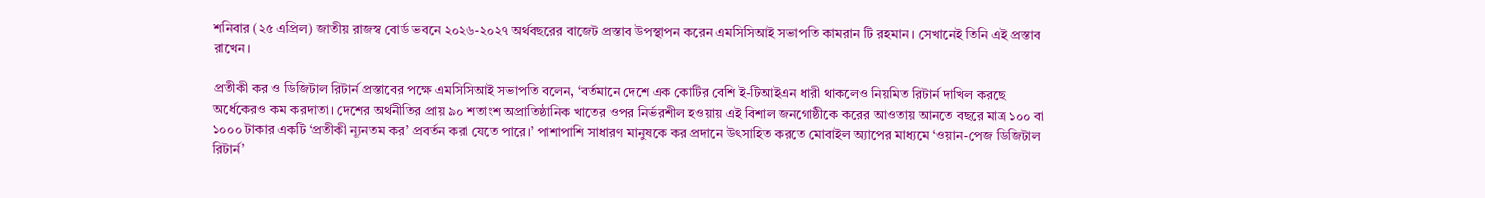শনিবার (২৫ এপ্রিল) জাতীয় রাজস্ব বোর্ড ভবনে ২০২৬-২০২৭ অর্থবছরের বাজেট প্রস্তাব উপস্থাপন করেন এমসিসিআই সভাপতি কামরান টি রহমান। সেখানেই তিনি এই প্রস্তাব রাখেন।

প্রতীকী কর ও ডিজিটাল রিটার্ন প্রস্তাবের পক্ষে এমসিসিআই সভাপতি বলেন, ‘বর্তমানে দেশে এক কোটির বেশি ই-টিআইএন ধারী থাকলেও নিয়মিত রিটার্ন দাখিল করছে অর্ধেকেরও কম করদাতা। দেশের অর্থনীতির প্রায় ৯০ শতাংশ অপ্রাতিষ্ঠানিক খাতের ওপর নির্ভরশীল হওয়ায় এই বিশাল জনগোষ্ঠীকে করের আওতায় আনতে বছরে মাত্র ১০০ বা ১০০০ টাকার একটি ‘প্রতীকী ন্যূনতম কর’ প্রবর্তন করা যেতে পারে।’ পাশাপাশি সাধারণ মানুষকে কর প্রদানে উৎসাহিত করতে মোবাইল অ্যাপের মাধ্যমে ‘ওয়ান-পেজ ডিজিটাল রিটার্ন’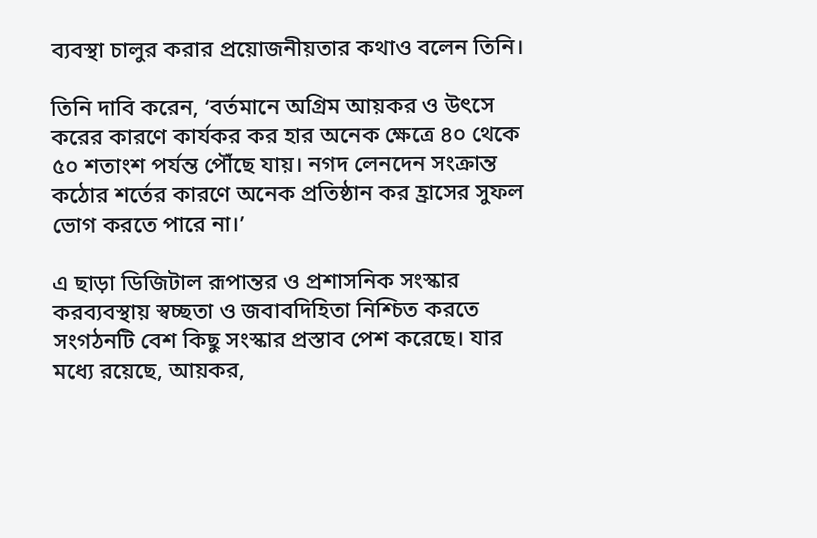ব্যবস্থা চালুর করার প্রয়োজনীয়তার কথাও বলেন তিনি।

তিনি দাবি করেন, ‘বর্তমানে অগ্রিম আয়কর ও উৎসে করের কারণে কার্যকর কর হার অনেক ক্ষেত্রে ৪০ থেকে ৫০ শতাংশ পর্যন্ত পৌঁছে যায়। নগদ লেনদেন সংক্রান্ত কঠোর শর্তের কারণে অনেক প্রতিষ্ঠান কর হ্রাসের সুফল ভোগ কর‍তে পারে না।’

এ ছাড়া ডিজিটাল রূপান্তর ও প্রশাসনিক সংস্কার করব্যবস্থায় স্বচ্ছতা ও জবাবদিহিতা নিশ্চিত করতে সংগঠনটি বেশ কিছু সংস্কার প্রস্তাব পেশ করেছে। যার মধ্যে রয়েছে, আয়কর,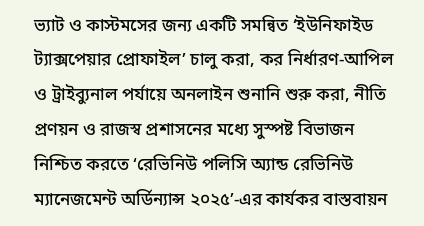ভ্যাট ও কাস্টমসের জন্য একটি সমন্বিত ‘ইউনিফাইড ট্যাক্সপেয়ার প্রোফাইল’ চালু করা, কর নির্ধারণ-আপিল ও ট্রাইব্যুনাল পর্যায়ে অনলাইন শুনানি শুরু করা, নীতি প্রণয়ন ও রাজস্ব প্রশাসনের মধ্যে সুস্পষ্ট বিভাজন নিশ্চিত করতে ‘রেভিনিউ পলিসি অ্যান্ড রেভিনিউ ম্যানেজমেন্ট অর্ডিন্যান্স ২০২৫’-এর কার্যকর বাস্তবায়ন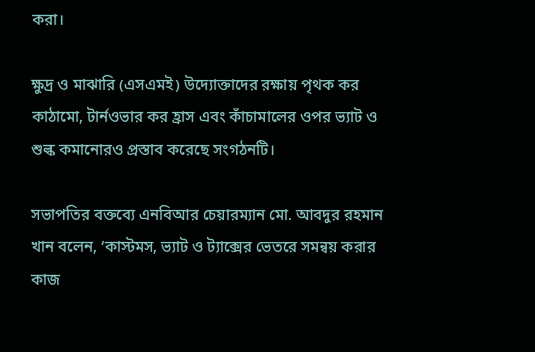করা।

ক্ষুদ্র ও মাঝারি (এসএমই) উদ্যোক্তাদের রক্ষায় পৃথক কর কাঠামো, টার্নওভার কর হ্রাস এবং কাঁচামালের ওপর ভ্যাট ও শুল্ক কমানোরও প্রস্তাব করেছে সংগঠনটি।

সভাপতির বক্তব্যে এনবিআর চেয়ারম্যান মো. আবদুর রহমান খান বলেন, ‘কাস্টমস, ভ্যাট ও ট্যাক্সের ভেতরে সমন্বয় করার কাজ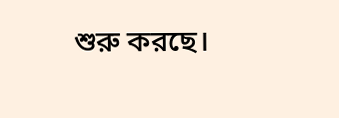শুরু করছে।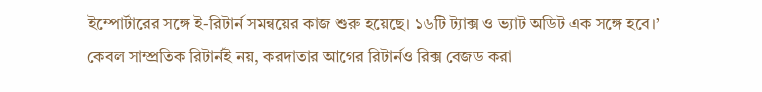ইম্পোর্টারের সঙ্গে ই-রিটার্ন সমন্বয়ের কাজ শুরু হয়েছে। ১৬টি ট্যাক্স ও ভ্যাট অডিট এক সঙ্গে হবে।’ কেবল সাম্প্রতিক রিটার্নই নয়, করদাতার আগের রিটার্নও রিক্স বেজড করা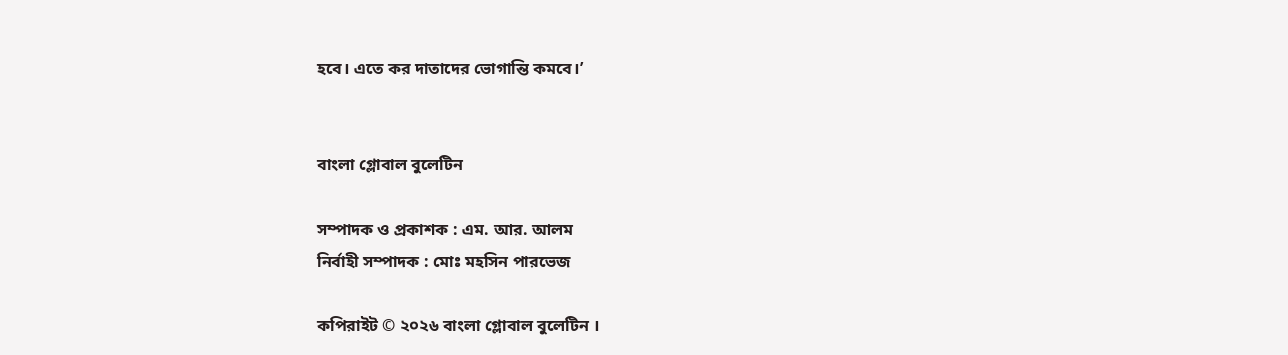হবে। এতে কর দাতাদের ভোগান্তি কমবে।’


বাংলা গ্লোবাল বুলেটিন

সম্পাদক ও প্রকাশক : এম. আর. আলম
নির্বাহী সম্পাদক : মোঃ মহসিন পারভেজ

কপিরাইট © ২০২৬ বাংলা গ্লোবাল বুলেটিন ।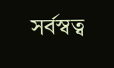সর্বস্বত্ব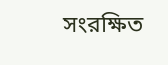সংরক্ষিত